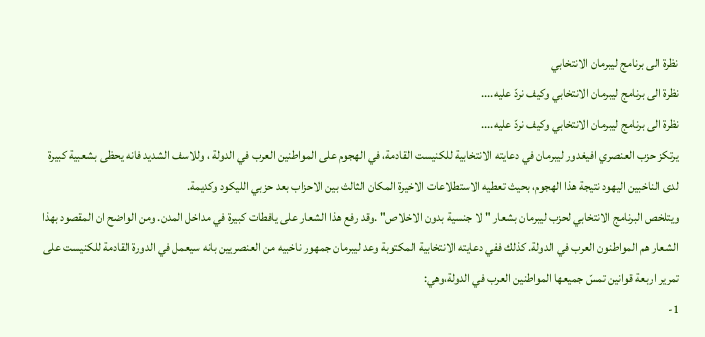نظرة الى برنامج ليبرمان الانتخابي
نظرة الى برنامج ليبرمان الانتخابي وكيف نردّ عليه....
نظرة الى برنامج ليبرمان الانتخابي وكيف نردّ عليه....
يرتكز حزب العنصري افيغدور ليبرمان في دعايته الانتخابية للكنيست القادمة، في الهجوم على المواطنين العرب في الدولة ، وللاسف الشديد فانه يحظى بشعبية كبيرة لدى الناخبين اليهود نتيجة هذا الهجوم، بحيث تعطيه الاستطلاعات الاخيرة المكان الثالث بين الاحزاب بعد حزبي الليكود وكديمة.
ويتلخص البرنامج الانتخابي لحزب ليبرمان بشعار " لا جنسية بدون الاخلاص" .وقد رفع هذا الشعار على يافطات كبيرة في مداخل المدن. ومن الواضح ان المقصود بهذا الشعار هم المواطنون العرب في الدولة. كذلك ففي دعايته الانتخابية المكتوبة وعد ليبرمان جمهور ناخبيه من العنصريين بانه سيعمل في الدورة القادمة للكنيست على تمرير اربعة قوانين تمسّ جميعها المواطنين العرب في الدولة،وهي:
1-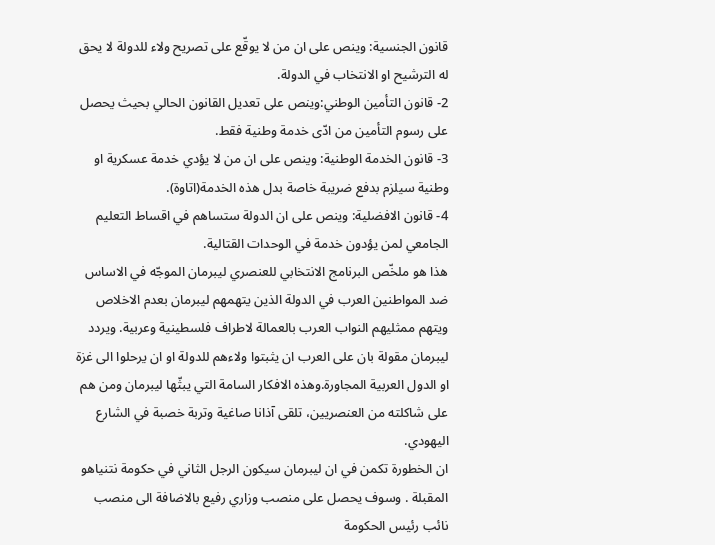قانون الجنسية: وينص على ان من لا يوقّع على تصريح ولاء للدولة لا يحق له الترشيح او الانتخاب في الدولة.
2- قانون التأمين الوطني:وينص على تعديل القانون الحالي بحيث يحصل على رسوم التأمين من ادّى خدمة وطنية فقط.
3- قانون الخدمة الوطنية: وينص على ان من لا يؤدي خدمة عسكرية او وطنية سيلزم بدفع ضريبة خاصة بدل هذه الخدمة(اتاوة).
4- قانون الافضلية: وينص على ان الدولة ستساهم في اقساط التعليم الجامعي لمن يؤدون خدمة في الوحدات القتالية.
هذا هو ملخّص البرنامج الانتخابي للعنصري ليبرمان الموجّه في الاساس ضد المواطنين العرب في الدولة الذين يتهمهم ليبرمان بعدم الاخلاص ويتهم ممثليهم النواب العرب بالعمالة لاطراف فلسطينية وعربية. ويردد ليبرمان مقولة بان على العرب ان يثبتوا ولاءهم للدولة او ان يرحلوا الى غزة او الدول العربية المجاورة.وهذه الافكار السامة التي يبثّها ليبرمان ومن هم على شاكلته من العنصريين، تلقى آذانا صاغية وتربة خصبة في الشارع اليهودي.
ان الخطورة تكمن في ان ليبرمان سيكون الرجل الثاني في حكومة نتنياهو المقبلة . وسوف يحصل على منصب وزاري رفيع بالاضافة الى منصب نائب رئيس الحكومة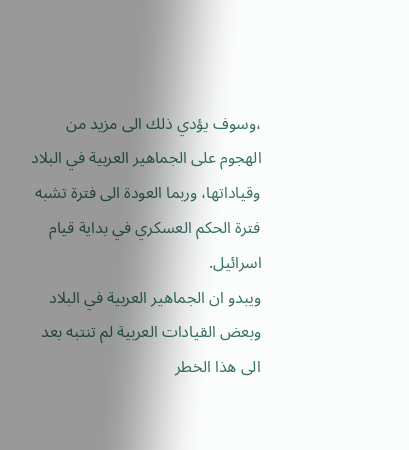،وسوف يؤدي ذلك الى مزيد من الهجوم على الجماهير العربية في البلاد وقياداتها، وربما العودة الى فترة تشبه فترة الحكم العسكري في بداية قيام اسرائيل.
ويبدو ان الجماهير العربية في البلاد وبعض القيادات العربية لم تنتبه بعد الى هذا الخطر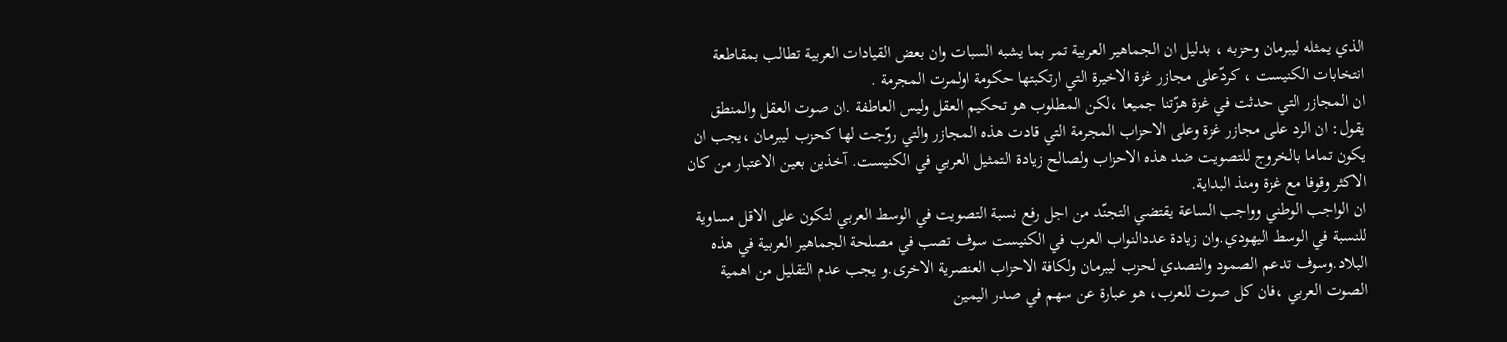الذي يمثله ليبرمان وحزبه ، بدليل ان الجماهير العربية تمر بما يشبه السبات وان بعض القيادات العربية تطالب بمقاطعة انتخابات الكنيست ، كردّعلى مجازر غزة الاخيرة التي ارتكبتها حكومة اولمرت المجرمة .
ان المجازر التي حدثت في غزة هزّتنا جميعا ،لكن المطلوب هو تحكيم العقل وليس العاطفة .ان صوت العقل والمنطق يقول: ان الرد على مجازر غزة وعلى الاحزاب المجرمة التي قادت هذه المجازر والتي روّجت لها كحزب ليبرمان ،يجب ان يكون تماما بالخروج للتصويت ضد هذه الاحزاب ولصالح زيادة التمثيل العربي في الكنيست. آخذين بعين الاعتبار من كان الاكثر وقوفا مع غزة ومنذ البداية.
ان الواجب الوطني وواجب الساعة يقتضي التجنّد من اجل رفع نسبة التصويت في الوسط العربي لتكون على الاقل مساوية للنسبة في الوسط اليهودي.وان زيادة عددالنواب العرب في الكنيست سوف تصب في مصلحة الجماهير العربية في هذه البلاد.وسوف تدعم الصمود والتصدي لحزب ليبرمان ولكافة الاحزاب العنصرية الاخرى.و يجب عدم التقليل من اهمية الصوت العربي ،فان كل صوت للعرب، هو عبارة عن سهم في صدر اليمين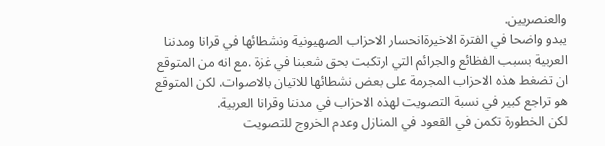والعنصريين.
يبدو واضحا في الفترة الاخيرةانحسار الاحزاب الصهيونية ونشطائها في قرانا ومدننا العربية بسبب الفظائع والجرائم التي ارتكبت بحق شعبنا في غزة .مع انه من المتوقع ان تضغط هذه الاحزاب المجرمة على بعض نشطائها للاتيان بالاصوات. لكن المتوقع هو تراجع كبير في نسبة التصويت لهذه الاحزاب في مدننا وقرانا العربية.
لكن الخطورة تكمن في القعود في المنازل وعدم الخروج للتصويت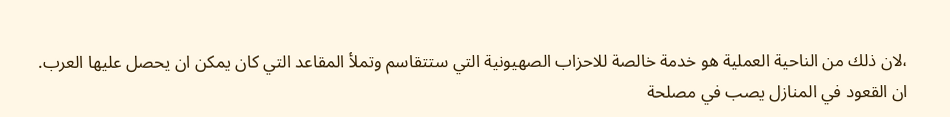،لان ذلك من الناحية العملية هو خدمة خالصة للاحزاب الصهيونية التي ستتقاسم وتملأ المقاعد التي كان يمكن ان يحصل عليها العرب.
ان القعود في المنازل يصب في مصلحة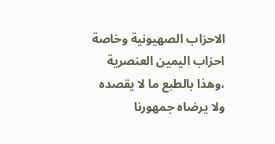الاحزاب الصهيونية وخاصة احزاب اليمين العنصرية ،وهذا بالطبع ما لا يقصده ولا يرضاه جمهورنا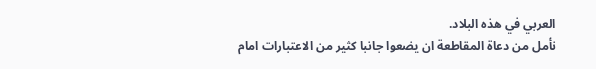العربي في هذه البلاد.
نأمل من دعاة المقاطعة ان يضعوا جانبا كثير من الاعتبارات امام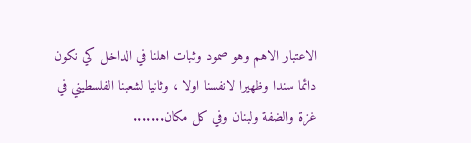الاعتبار الاهم وهو صمود وثبات اهلنا في الداخل كي نكون دائما سندا وظهيرا لانفسنا اولا ، وثانيا لشعبنا الفلسطيني في غزة والضفة ولبنان وفي كل مكان.......